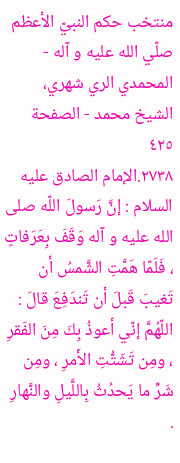منتخب حكم النبيّ الأعظم صلّي الله عليه و آله - المحمدي الري شهري، الشيخ محمد - الصفحة ٤٢٥
٢٧٣٨.الإمام الصادق عليه السلام : إنَّ رَسولَ اللّه صلى الله عليه و آله وَقَفَ بِعَرَفاتٍ ، فَلَمّا هَمَّتِ الشَّمسُ أن تَغيبَ قَبلَ أن تَندَفِعَ قالَ : اللّهُمَّ إنّي أعوذُ بِكَ مِنَ الفَقرِ ، ومِن تَشَتُّتِ الأَمرِ ، ومِن شَرِّ ما يَحدُثُ بِاللَّيلِ والنَّهارِ .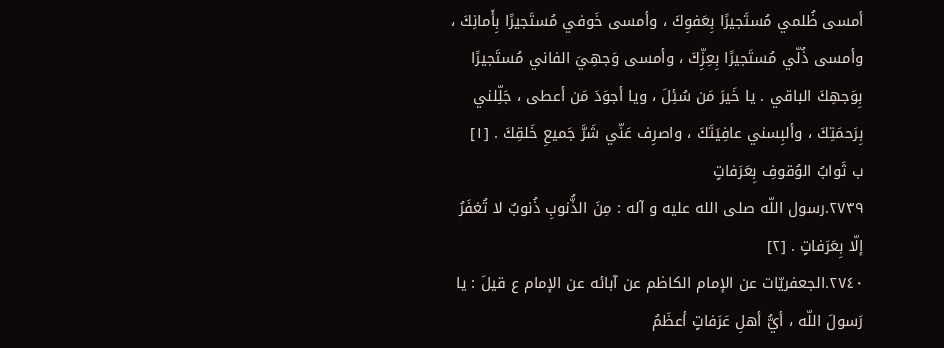أمسى ظُلمي مُستَجيرًا بِعَفوِكَ ، وأمسى خَوفي مُستَجيرًا بِأَمانِكَ ، وأمسى ذُلّي مُستَجيرًا بِعِزِّكَ ، وأمسى وَجهِيَ الفاني مُستَجيرًا بِوَجهِكَ الباقي . يا خَيرَ مَن سُئِلَ ، ويا أجوَدَ مَن أعطى ، جَلِّلني بِرَحمَتِكَ ، وألبِسني عافِيَتَكَ ، واصرِف عَنّي شَرَّ جَميعِ خَلقِكَ . [١]
ب ثَوابُ الوُقوفِ بِعَرَفاتٍ
٢٧٣٩.رسول اللّه صلى الله عليه و آله : مِنَ الذُّنوبِ ذُنوبٌ لا تُغفَرُ إلّا بِعَرَفاتٍ . [٢]
٢٧٤٠.الجعفريّات عن الإمام الكاظم عن آبائه عن الإمام ع قيلَ : يا رَسولَ اللّه ، أيُّ أهلِ عَرَفاتٍ أعظَمُ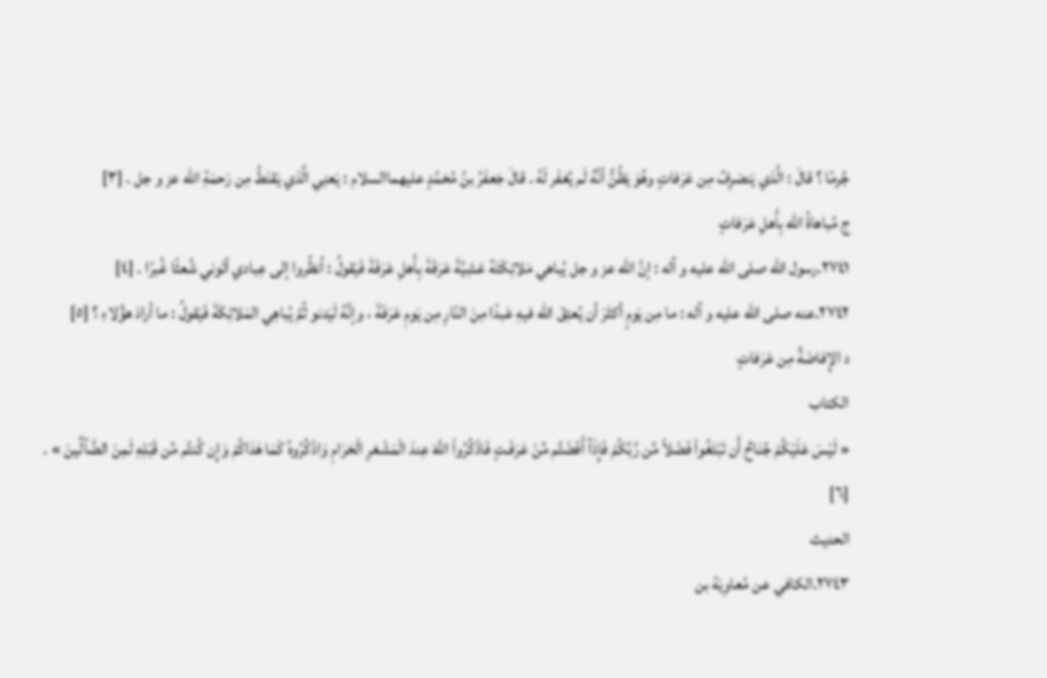جُرمًا ؟ قالَ : الَّذي يَنصَرِفُ مِن عَرَفاتٍ وهُوَ يَظُنُّ أنَّهُ لَم يُغفَر لَهُ . قالَ جَعفَرُ بنُ مُحَمَّدٍ عليهماالسلام : يَعنِي الَّذي يَقنَطُ مِن رَحمَةِ اللّه عز و جل . [٣]
ج مُباهاةُ اللّه بِأَهلِ عَرَفاتٍ
٢٧٤١.رسول اللّه صلى الله عليه و آله : إنَّ اللّه عز و جل يُباهي مَلائِكَتَهُ عَشِيَّةَ عَرَفَةَ بِأَهلِ عَرَفَةَ فَيَقولُ : اُنظُروا إلى عِبادي أتَوني شُعثًا غُبرًا . [٤]
٢٧٤٢.عنه صلى الله عليه و آله : ما مِن يَومٍ أكثَرَ أن يُعتِقَ اللّه فيهِ عَبدًا مِنَ النّارِ مِن يَومِ عَرَفَةَ ، وإنَّهُ لَيَدنو ثُمَّ يُباهِي المَلائِكَةَ فَيَقولُ : ما أرادَ هؤُلاءِ ؟ [٥]
د الإِفاضَةُ مِن عَرَفاتٍ
الكتاب
« لَيْسَ عَلَيْكُمْ جُنَاحٌ أَن تَبْتَغُواْ فَضْلاً مِّن رَّبِّكُمْ فَإِذَآ أَفَضْتُم مِّنْ عَرَفَـتٍ فَاذْكُرُواْ اللَّهَ عِندَ الْمَشْعَرِ الْحَرَامِ وَاذْكُرُوهُ كَمَا هَدَاكُمْ وَإِن كُنتُم مِّن قَبْلِهِ لَمِنَ الضَّآلِّينَ » . [٦]
الحديث
٢٧٤٣.الكافي عن مُعاوِيَة بن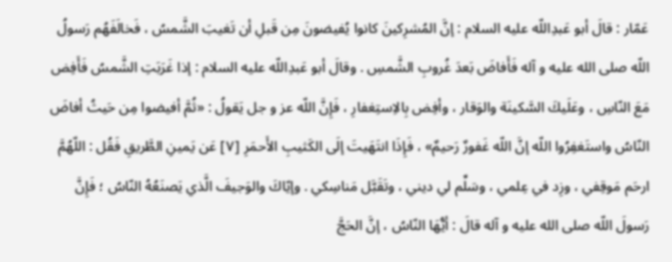عَمّار : قالَ أبو عَبدِاللّه عليه السلام : إنَّ المُشرِكينَ كانوا يُفيضونَ مِن قَبلِ أن تَغيبَ الشَّمسُ ، فَخالَفَهُم رَسولُ اللّه صلى الله عليه و آله فَأَفاضَ بَعدَ غُروبِ الشَّمسِ . وقالَ أبو عَبدِاللّه عليه السلام : إذا غَرَبَتِ الشَّمسُ فَأَفِض مَعَ النّاسِ ، وعَلَيكَ السَّكينَة والوَقار ، وأفِض بِالاِستِغفارِ ، فَإِنَّ اللّه عز و جل يَقولُ : «ثُمَّ أفيضوا مِن حَيثُ أفاضَ النّاسُ واستَغفِرُوا اللّه إنَّ اللّه غَفورٌ رَحيمٌ» ، فَإِذَا انتَهَيتَ إلَى الكَثيبِ الأَحمَرِ [٧] عَن يَمينِ الطَّريقِ فَقُل : اللّهُمَّ ارحَم مَوقِفي ، وزِد في عِلمي ، وسَلِّم لي ديني ، وتَقَبَّل مَناسِكي . وإيّاكَ والوَجيفَ الَّذي يَصنَعُهُ النّاسُ ؛ فَإِنَّ رَسولَ اللّه صلى الله عليه و آله قالَ : أيُّهَا النّاسُ ، إنَّ الحَجَّ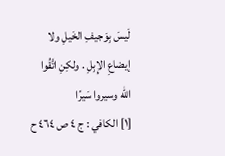لَيسَ بِوَجيفِ الخَيلِ ولا إيضاعِ الإِبِلِ . ولكِنِ اتَّقُوا اللّه وسيروا سَيرًا
[١] الكافي : ج ٤ ص ٤٦٤ ح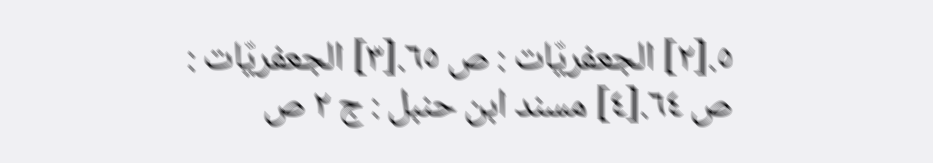٥.[٢] الجعفريّات : ص ٦٥.[٣] الجعفريّات : ص ٦٤.[٤] مسند ابن حنبل : ج ٢ ص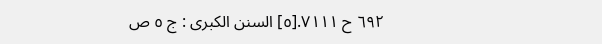٦٩٢ ح ٧١١١.[٥] السنن الكبرى : ج ٥ ص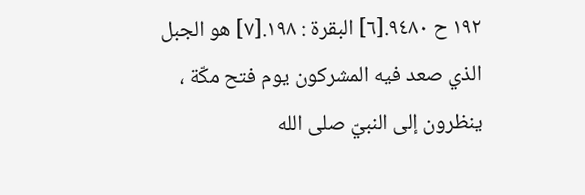١٩٢ ح ٩٤٨٠.[٦] البقرة : ١٩٨.[٧] هو الجبل الذي صعد فيه المشركون يوم فتح مكّة ، ينظرون إلى النبيّ صلى الله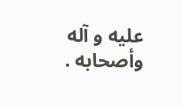عليه و آله وأصحابه .